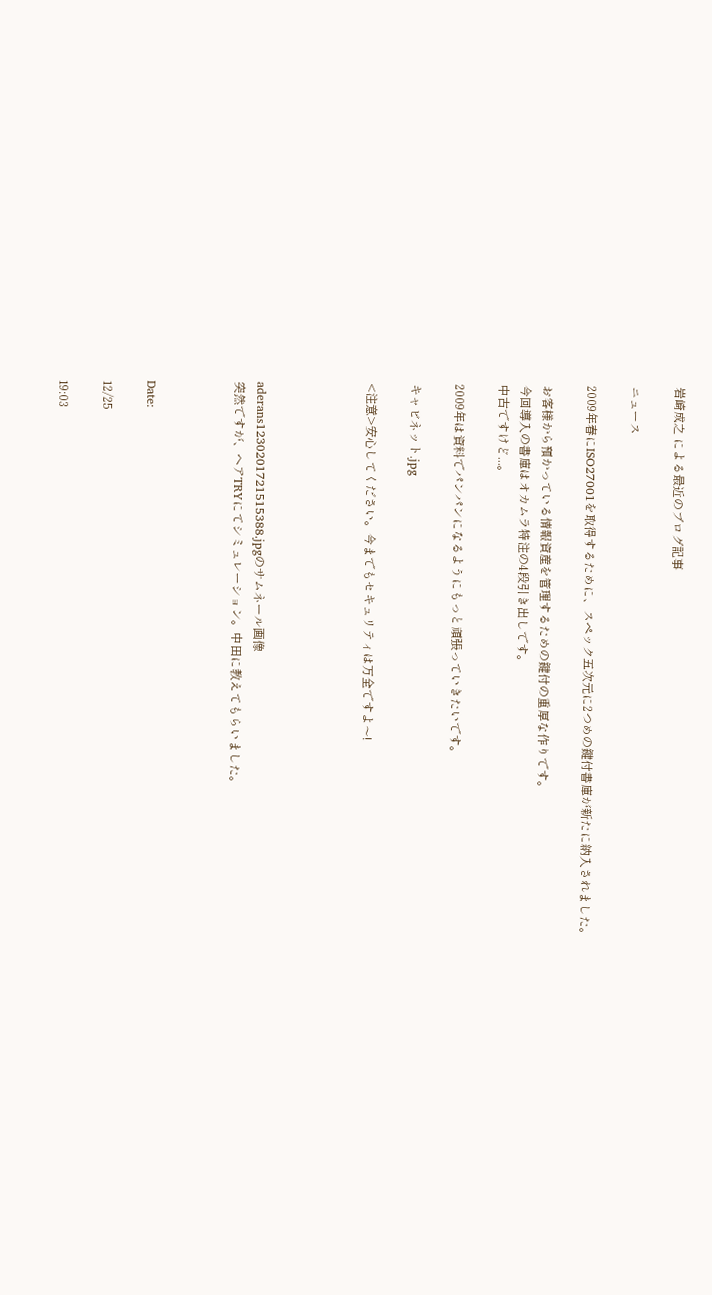岩崎成之 による最近のブログ記事

ニュース

2009年春にISO27001を取得するために、スペック五次元に2つめの鍵付書庫が新たに納入されました。

お客様から預かっている情報資産を管理するための鍵付の重厚な作りです。
今回導入の書庫はオカムラ特注の4段引き出しです。
中古ですけど...。

2009年は資料でパンパンになるようにもっと頑張っていきたいです。

キャビネット.jpg

<注意>安心してください。今までもセキュリティは万全ですよ〜!




aderans1230201721515388.jpgのサムネール画像
突然ですが、ヘアTRYにてシミュレーション。中田に教えてもらいました。



Date:

12/25

19:03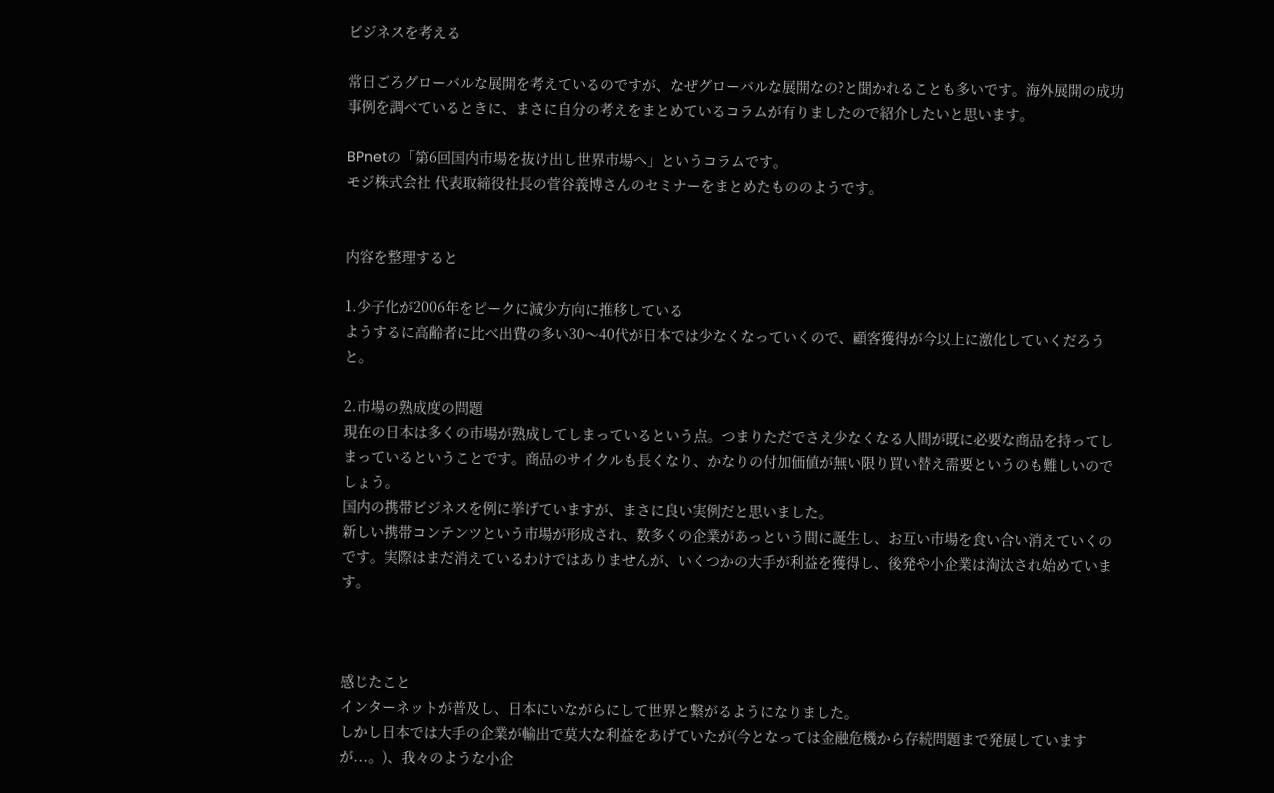ビジネスを考える

常日ごろグローバルな展開を考えているのですが、なぜグローバルな展開なの?と聞かれることも多いです。海外展開の成功事例を調べているときに、まさに自分の考えをまとめているコラムが有りましたので紹介したいと思います。

BPnetの「第6回国内市場を抜け出し世界市場へ」というコラムです。
モジ株式会社 代表取締役社長の菅谷義博さんのセミナーをまとめたもののようです。


内容を整理すると

1.少子化が2006年をピークに減少方向に推移している
ようするに高齢者に比べ出費の多い30〜40代が日本では少なくなっていくので、顧客獲得が今以上に激化していくだろうと。

2.市場の熟成度の問題
現在の日本は多くの市場が熟成してしまっているという点。つまりただでさえ少なくなる人間が既に必要な商品を持ってしまっているということです。商品のサイクルも長くなり、かなりの付加価値が無い限り買い替え需要というのも難しいのでしょう。
国内の携帯ビジネスを例に挙げていますが、まさに良い実例だと思いました。
新しい携帯コンテンツという市場が形成され、数多くの企業があっという間に誕生し、お互い市場を食い合い消えていくのです。実際はまだ消えているわけではありませんが、いくつかの大手が利益を獲得し、後発や小企業は淘汰され始めています。



感じたこと
インターネットが普及し、日本にいながらにして世界と繋がるようになりました。
しかし日本では大手の企業が輸出で莫大な利益をあげていたが(今となっては金融危機から存続問題まで発展していますが...。)、我々のような小企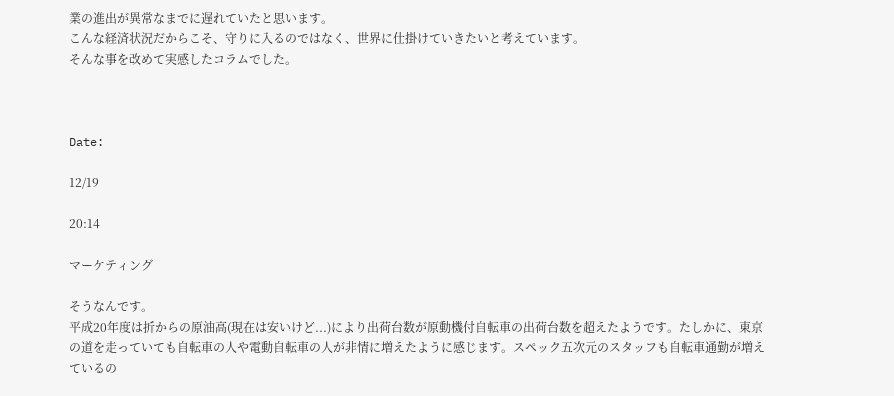業の進出が異常なまでに遅れていたと思います。
こんな経済状況だからこそ、守りに入るのではなく、世界に仕掛けていきたいと考えています。
そんな事を改めて実感したコラムでした。



Date:

12/19

20:14

マーケティング

そうなんです。
平成20年度は折からの原油高(現在は安いけど...)により出荷台数が原動機付自転車の出荷台数を超えたようです。たしかに、東京の道を走っていても自転車の人や電動自転車の人が非情に増えたように感じます。スペック五次元のスタッフも自転車通勤が増えているの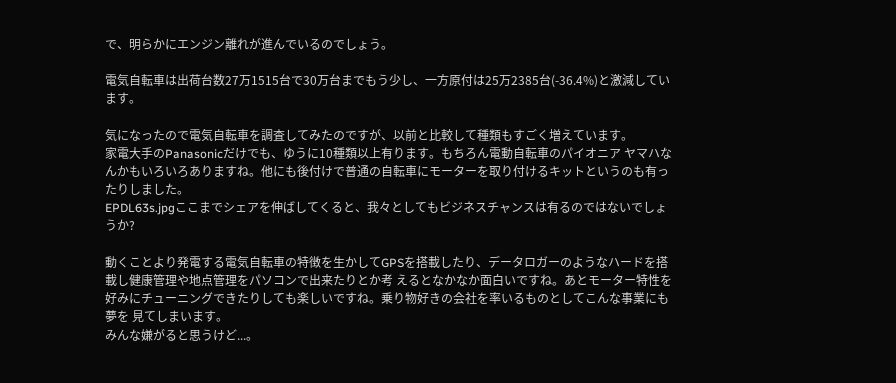で、明らかにエンジン離れが進んでいるのでしょう。

電気自転車は出荷台数27万1515台で30万台までもう少し、一方原付は25万2385台(-36.4%)と激減しています。

気になったので電気自転車を調査してみたのですが、以前と比較して種類もすごく増えています。
家電大手のPanasonicだけでも、ゆうに10種類以上有ります。もちろん電動自転車のパイオニア ヤマハなんかもいろいろありますね。他にも後付けで普通の自転車にモーターを取り付けるキットというのも有ったりしました。
EPDL63s.jpgここまでシェアを伸ばしてくると、我々としてもビジネスチャンスは有るのではないでしょうか?

動くことより発電する電気自転車の特徴を生かしてGPSを搭載したり、データロガーのようなハードを搭載し健康管理や地点管理をパソコンで出来たりとか考 えるとなかなか面白いですね。あとモーター特性を好みにチューニングできたりしても楽しいですね。乗り物好きの会社を率いるものとしてこんな事業にも夢を 見てしまいます。
みんな嫌がると思うけど...。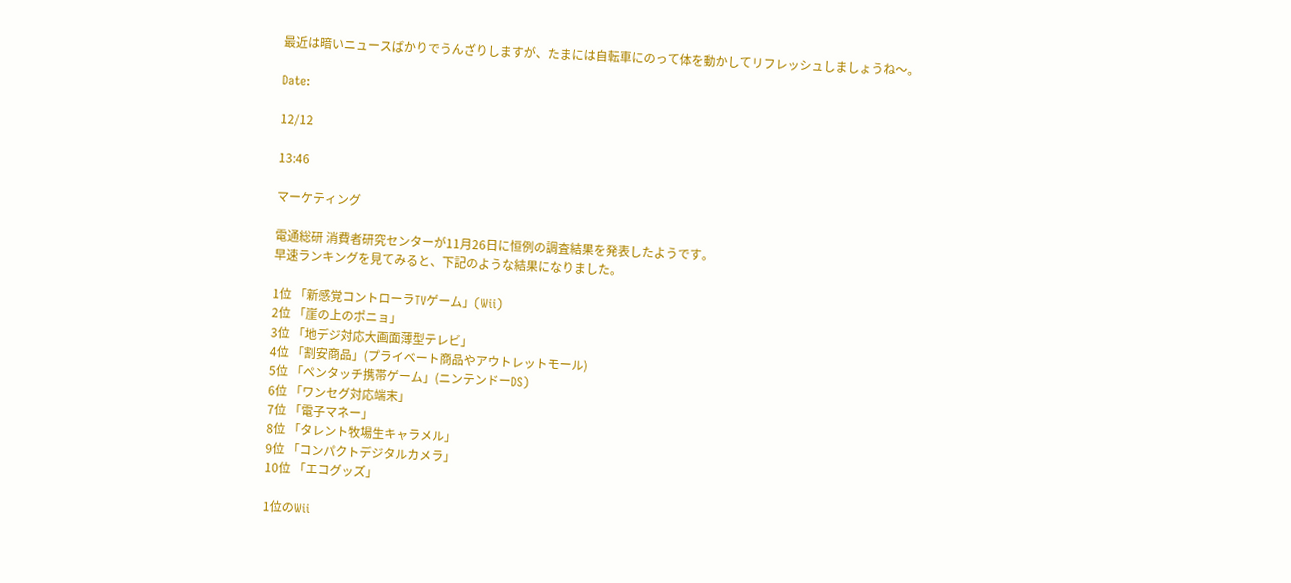最近は暗いニュースばかりでうんざりしますが、たまには自転車にのって体を動かしてリフレッシュしましょうね〜。

Date:

12/12

13:46

マーケティング

電通総研 消費者研究センターが11月26日に恒例の調査結果を発表したようです。
早速ランキングを見てみると、下記のような結果になりました。

1位 「新感覚コントローラTVゲーム」(Wii)
2位 「崖の上のポニョ」
3位 「地デジ対応大画面薄型テレビ」
4位 「割安商品」(プライベート商品やアウトレットモール)
5位 「ペンタッチ携帯ゲーム」(ニンテンドーDS)
6位 「ワンセグ対応端末」
7位 「電子マネー」
8位 「タレント牧場生キャラメル」
9位 「コンパクトデジタルカメラ」
10位 「エコグッズ」

1位のWii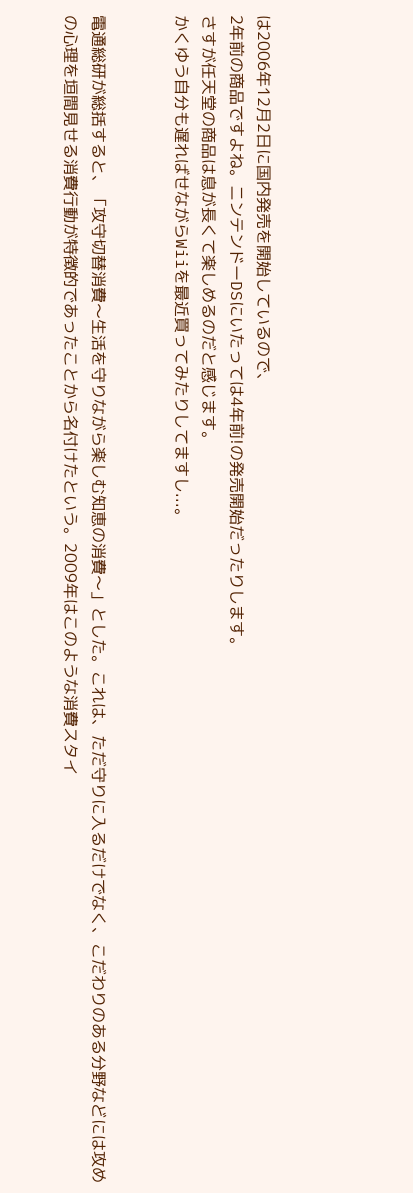は2006年12月2日に国内発売を開始しているので、
2年前の商品ですよね。ニンテンドーDSにいたっては4年前!の発売開始だったりします。
さすが任天堂の商品は息が長くて楽しめるのだと感じます。
かくゆう自分も遅ればせながらWiiを最近買ってみたりしてますし...。


電通総研が総括すると、「攻守切替消費〜生活を守りながら楽しむ知恵の消費〜」とした。これは、ただ守りに入るだけでなく、こだわりのある分野などには攻めの心理を垣間見せる消費行動が特徴的であったことから名付けたという。2009年はこのような消費スタイ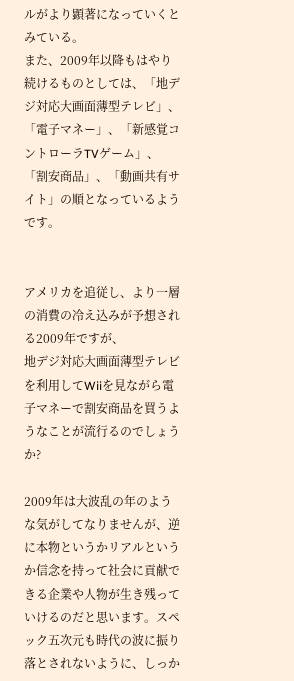ルがより顕著になっていくとみている。
また、2009年以降もはやり続けるものとしては、「地デジ対応大画面薄型テレビ」、「電子マネー」、「新感覚コントローラTVゲーム」、「割安商品」、「動画共有サイト」の順となっているようです。


アメリカを追従し、より一層の消費の冷え込みが予想される2009年ですが、
地デジ対応大画面薄型テレビを利用してWiiを見ながら電子マネーで割安商品を買うようなことが流行るのでしょうか?

2009年は大波乱の年のような気がしてなりませんが、逆に本物というかリアルというか信念を持って社会に貢献できる企業や人物が生き残っていけるのだと思います。スペック五次元も時代の波に振り落とされないように、しっか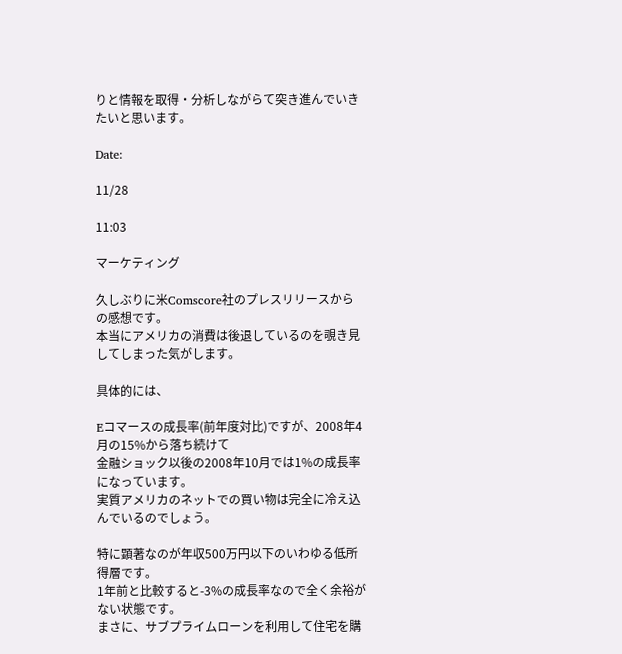りと情報を取得・分析しながらて突き進んでいきたいと思います。

Date:

11/28

11:03

マーケティング

久しぶりに米Comscore社のプレスリリースからの感想です。
本当にアメリカの消費は後退しているのを覗き見してしまった気がします。

具体的には、

Eコマースの成長率(前年度対比)ですが、2008年4月の15%から落ち続けて
金融ショック以後の2008年10月では1%の成長率になっています。
実質アメリカのネットでの買い物は完全に冷え込んでいるのでしょう。

特に顕著なのが年収500万円以下のいわゆる低所得層です。
1年前と比較すると-3%の成長率なので全く余裕がない状態です。
まさに、サブプライムローンを利用して住宅を購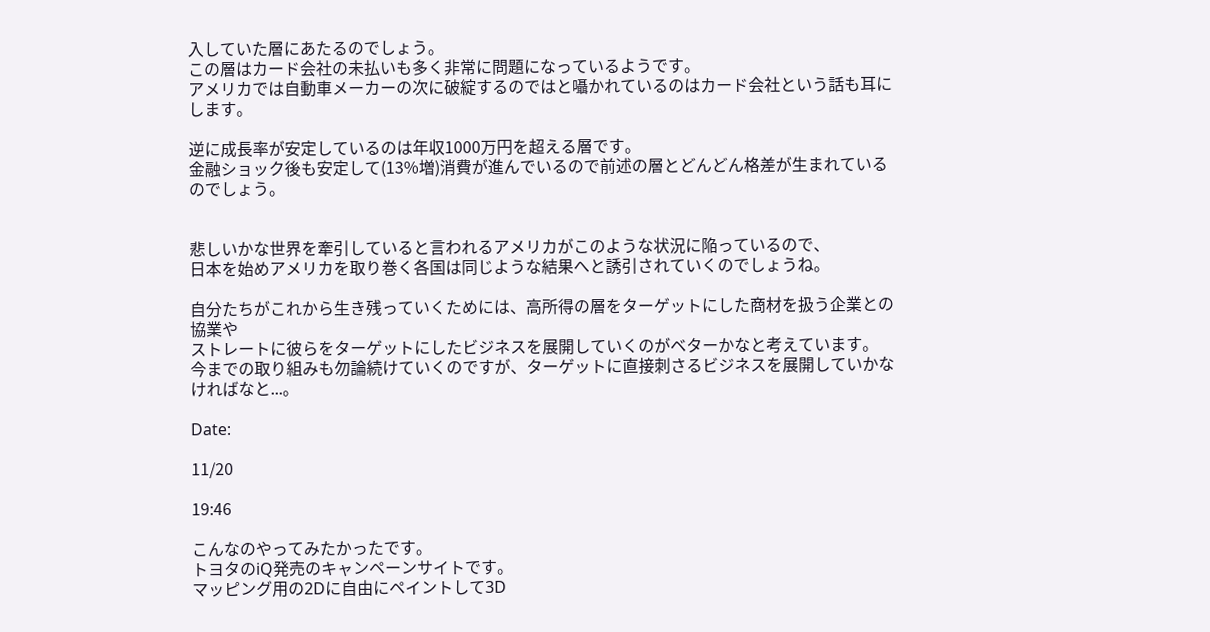入していた層にあたるのでしょう。
この層はカード会社の未払いも多く非常に問題になっているようです。
アメリカでは自動車メーカーの次に破綻するのではと囁かれているのはカード会社という話も耳にします。

逆に成長率が安定しているのは年収1000万円を超える層です。
金融ショック後も安定して(13%増)消費が進んでいるので前述の層とどんどん格差が生まれているのでしょう。


悲しいかな世界を牽引していると言われるアメリカがこのような状況に陥っているので、
日本を始めアメリカを取り巻く各国は同じような結果へと誘引されていくのでしょうね。

自分たちがこれから生き残っていくためには、高所得の層をターゲットにした商材を扱う企業との協業や
ストレートに彼らをターゲットにしたビジネスを展開していくのがベターかなと考えています。
今までの取り組みも勿論続けていくのですが、ターゲットに直接刺さるビジネスを展開していかなければなと...。

Date:

11/20

19:46

こんなのやってみたかったです。
トヨタのiQ発売のキャンペーンサイトです。
マッピング用の2Dに自由にペイントして3D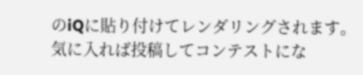のiQに貼り付けてレンダリングされます。
気に入れば投稿してコンテストにな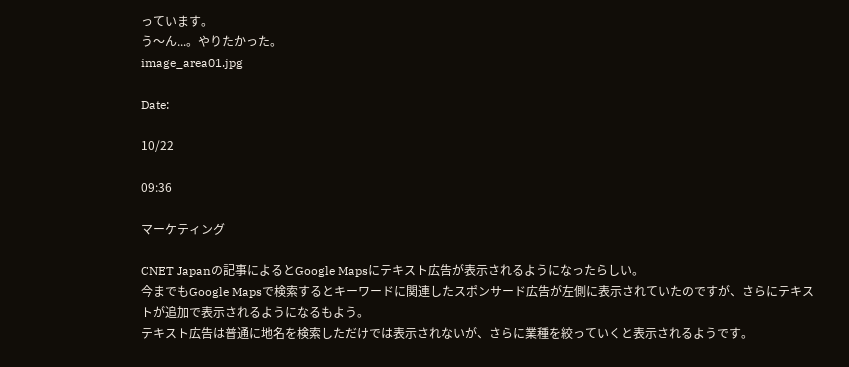っています。
う〜ん...。やりたかった。
image_area01.jpg

Date:

10/22

09:36

マーケティング

CNET Japanの記事によるとGoogle Mapsにテキスト広告が表示されるようになったらしい。
今までもGoogle Mapsで検索するとキーワードに関連したスポンサード広告が左側に表示されていたのですが、さらにテキストが追加で表示されるようになるもよう。
テキスト広告は普通に地名を検索しただけでは表示されないが、さらに業種を絞っていくと表示されるようです。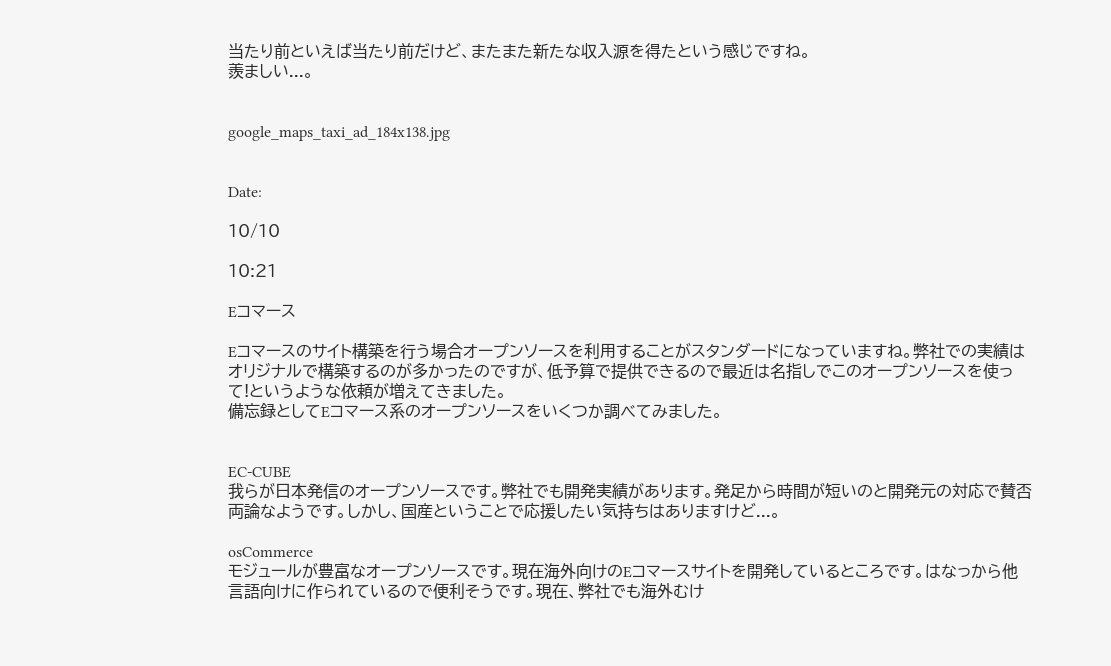当たり前といえば当たり前だけど、またまた新たな収入源を得たという感じですね。
羨ましい...。


google_maps_taxi_ad_184x138.jpg


Date:

10/10

10:21

Eコマース

Eコマースのサイト構築を行う場合オープンソースを利用することがスタンダードになっていますね。弊社での実績はオリジナルで構築するのが多かったのですが、低予算で提供できるので最近は名指しでこのオープンソースを使って!というような依頼が増えてきました。
備忘録としてEコマース系のオープンソースをいくつか調べてみました。


EC-CUBE
我らが日本発信のオープンソースです。弊社でも開発実績があります。発足から時間が短いのと開発元の対応で賛否両論なようです。しかし、国産ということで応援したい気持ちはありますけど...。

osCommerce
モジュールが豊富なオープンソースです。現在海外向けのEコマースサイトを開発しているところです。はなっから他言語向けに作られているので便利そうです。現在、弊社でも海外むけ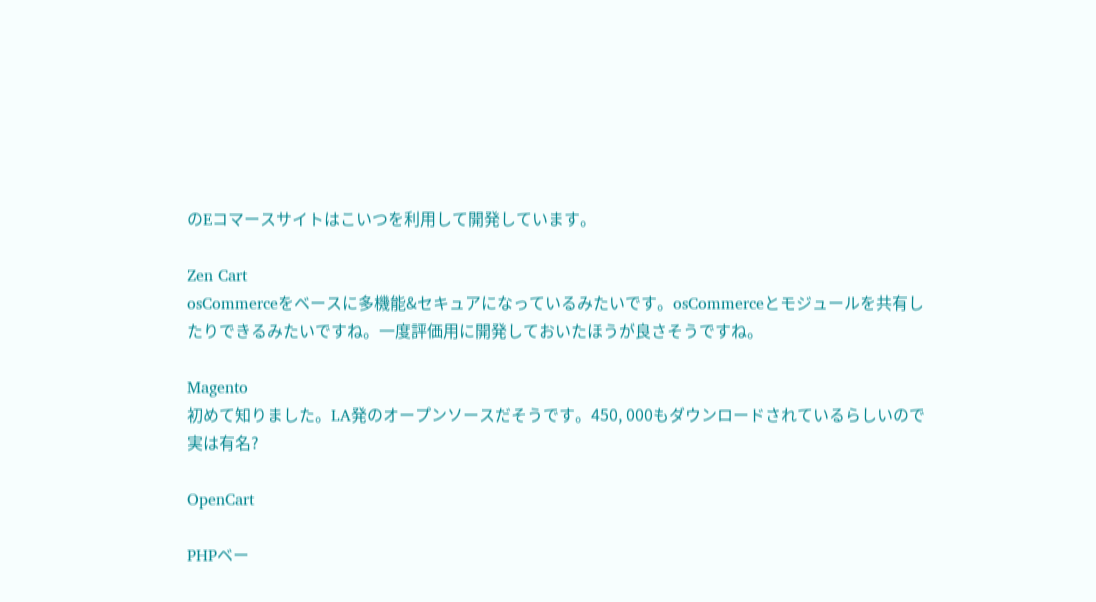のEコマースサイトはこいつを利用して開発しています。

Zen Cart
osCommerceをベースに多機能&セキュアになっているみたいです。osCommerceとモジュールを共有したりできるみたいですね。一度評価用に開発しておいたほうが良さそうですね。

Magento
初めて知りました。LA発のオープンソースだそうです。450, 000もダウンロードされているらしいので実は有名?

OpenCart

PHPベー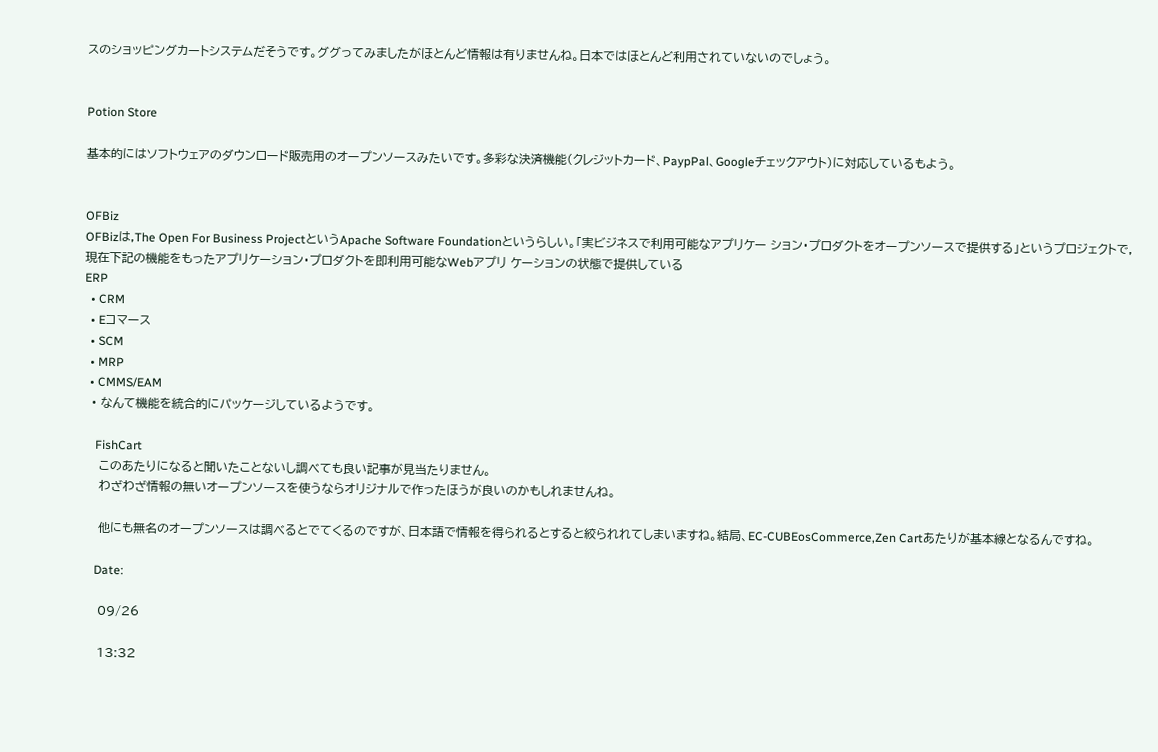スのショッピングカートシステムだそうです。ググってみましたがほとんど情報は有りませんね。日本ではほとんど利用されていないのでしょう。


Potion Store

基本的にはソフトウェアのダウンロード販売用のオープンソースみたいです。多彩な決済機能(クレジットカード、PaypPal、Googleチェックアウト)に対応しているもよう。


OFBiz
OFBizは,The Open For Business ProjectというApache Software Foundationというらしい。「実ビジネスで利用可能なアプリケー ション・プロダクトをオープンソースで提供する」というプロジェクトで,現在下記の機能をもったアプリケーション・プロダクトを即利用可能なWebアプリ ケーションの状態で提供している
ERP
  • CRM
  • Eコマース
  • SCM
  • MRP
  • CMMS/EAM
  • なんて機能を統合的にパッケージしているようです。

    FishCart
    このあたりになると聞いたことないし調べても良い記事が見当たりません。
    わざわざ情報の無いオープンソースを使うならオリジナルで作ったほうが良いのかもしれませんね。

    他にも無名のオープンソースは調べるとでてくるのですが、日本語で情報を得られるとすると絞られれてしまいますね。結局、EC-CUBEosCommerce,Zen Cartあたりが基本線となるんですね。

    Date:

    09/26

    13:32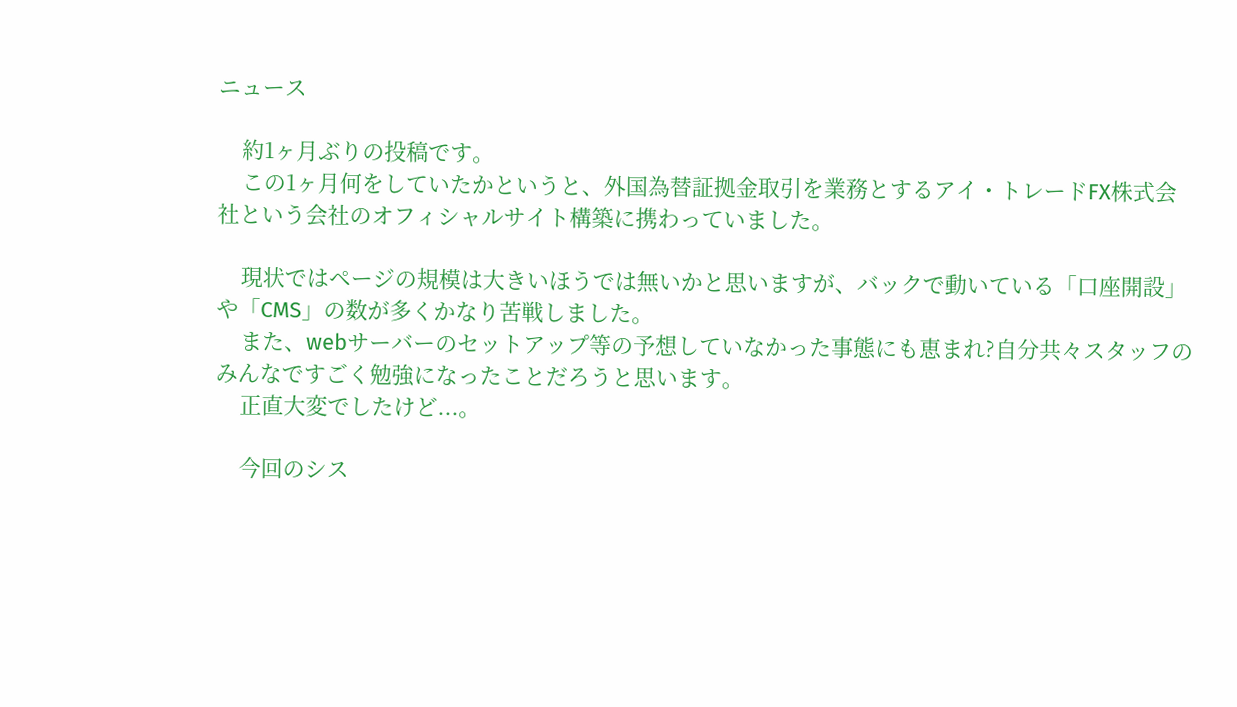ニュース

    約1ヶ月ぶりの投稿です。
    この1ヶ月何をしていたかというと、外国為替証拠金取引を業務とするアイ・トレードFX株式会社という会社のオフィシャルサイト構築に携わっていました。

    現状ではページの規模は大きいほうでは無いかと思いますが、バックで動いている「口座開設」や「CMS」の数が多くかなり苦戦しました。
    また、webサーバーのセットアップ等の予想していなかった事態にも恵まれ?自分共々スタッフのみんなですごく勉強になったことだろうと思います。
    正直大変でしたけど...。

    今回のシス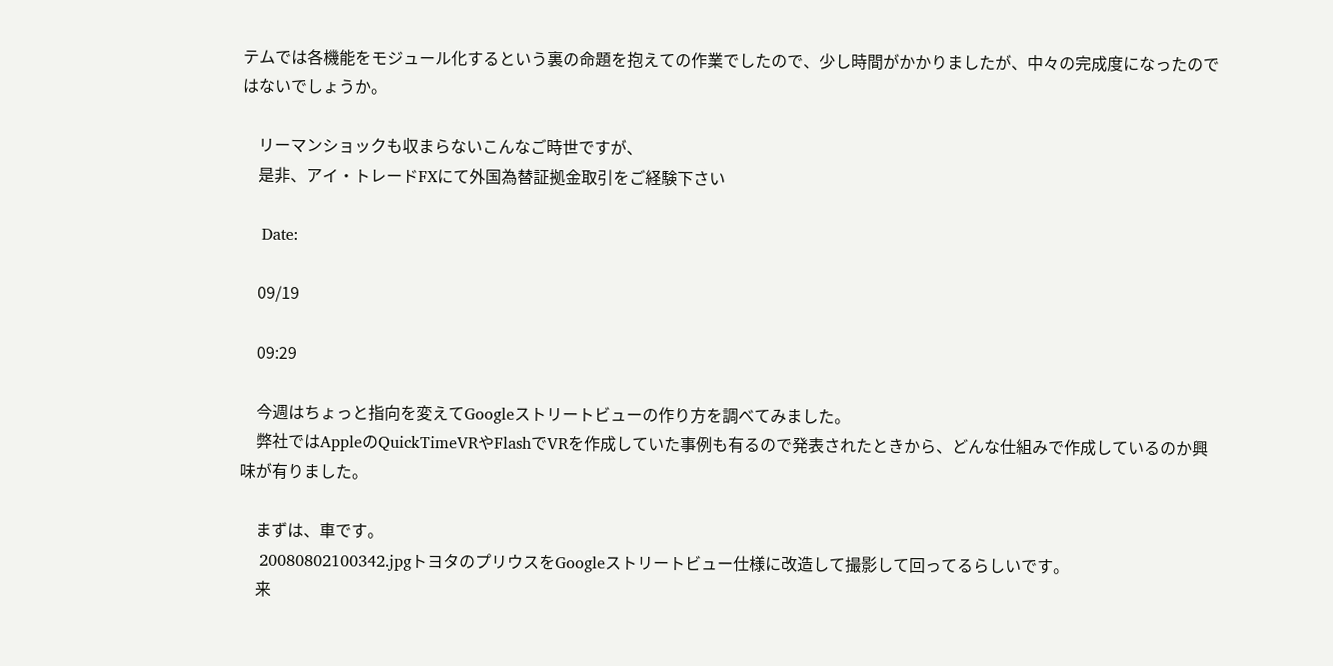テムでは各機能をモジュール化するという裏の命題を抱えての作業でしたので、少し時間がかかりましたが、中々の完成度になったのではないでしょうか。

    リーマンショックも収まらないこんなご時世ですが、
    是非、アイ・トレードFXにて外国為替証拠金取引をご経験下さい

    Date:

    09/19

    09:29

    今週はちょっと指向を変えてGoogleストリートビューの作り方を調べてみました。
    弊社ではAppleのQuickTimeVRやFlashでVRを作成していた事例も有るので発表されたときから、どんな仕組みで作成しているのか興味が有りました。

    まずは、車です。
    20080802100342.jpgトヨタのプリウスをGoogleストリートビュー仕様に改造して撮影して回ってるらしいです。
    来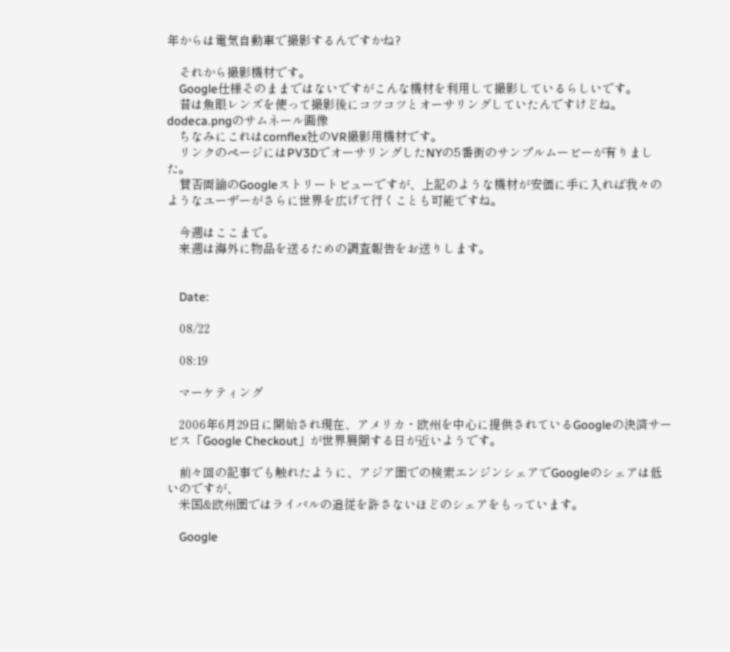年からは電気自動車で撮影するんですかね?

    それから撮影機材です。
    Google仕様そのままではないですがこんな機材を利用して撮影しているらしいです。
    昔は魚眼レンズを使って撮影後にコツコツとオーサリングしていたんですけどね。dodeca.pngのサムネール画像
    ちなみにこれはcornflex社のVR撮影用機材です。
    リンクのページにはPV3DでオーサリングしたNYの5番街のサンプルムービーが有りました。
    賛否両論のGoogleストリートビューですが、上記のような機材が安価に手に入れば我々のようなユーザーがさらに世界を広げて行くことも可能ですね。

    今週はここまで。
    来週は海外に物品を送るための調査報告をお送りします。


    Date:

    08/22

    08:19

    マーケティング

    2006年6月29日に開始され現在、アメリカ・欧州を中心に提供されているGoogleの決済サービス「Google Checkout」が世界展開する日が近いようです。

    前々回の記事でも触れたように、アジア圏での検索エンジンシェアでGoogleのシェアは低いのですが、
    米国&欧州圏ではライバルの追従を許さないほどのシェアをもっています。

    Google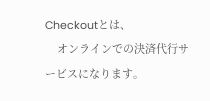Checkoutとは、
    オンラインでの決済代行サービスになります。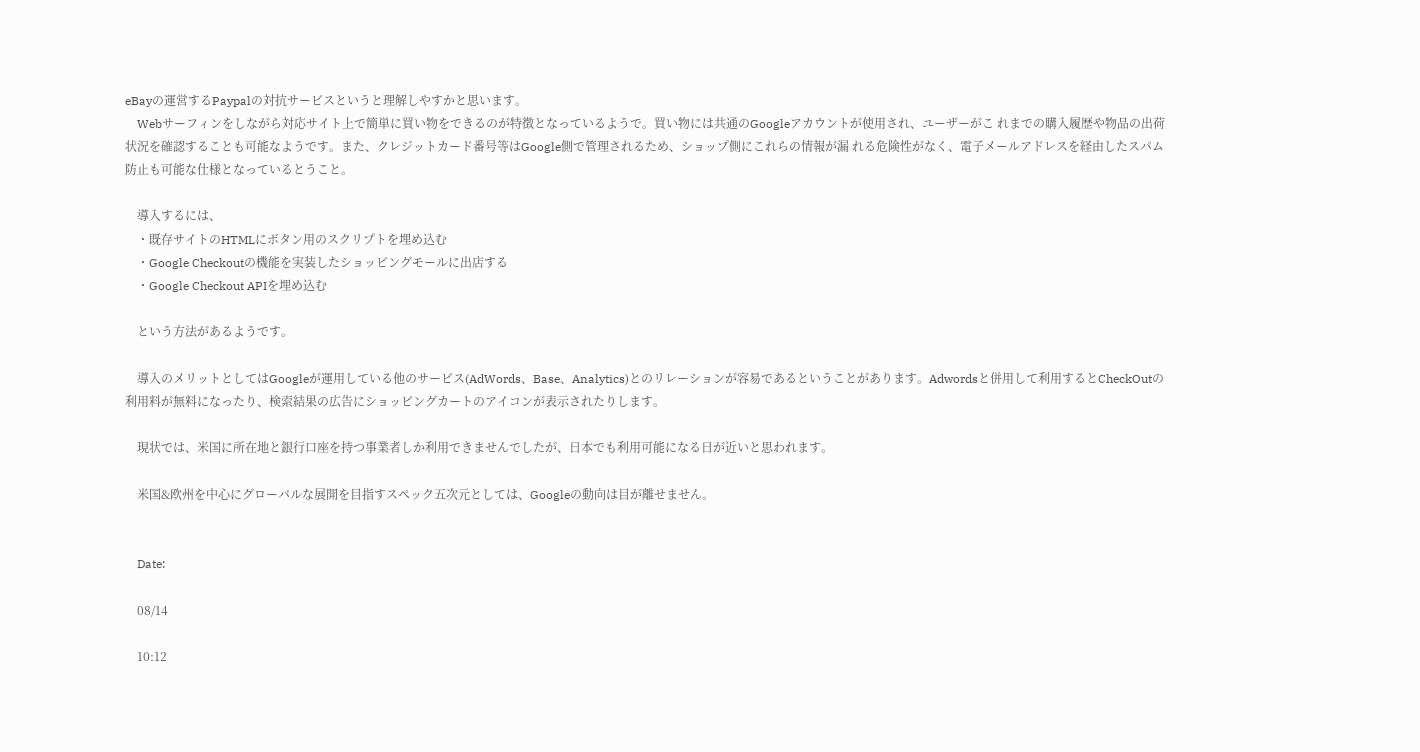eBayの運営するPaypalの対抗サービスというと理解しやすかと思います。
    Webサーフィンをしながら対応サイト上で簡単に買い物をできるのが特徴となっているようで。買い物には共通のGoogleアカウントが使用され、ユーザーがこ れまでの購入履歴や物品の出荷状況を確認することも可能なようです。また、クレジットカード番号等はGoogle側で管理されるため、ショップ側にこれらの情報が漏 れる危険性がなく、電子メールアドレスを経由したスパム防止も可能な仕様となっているとうこと。

    導入するには、
    ・既存サイトのHTMLにボタン用のスクリプトを埋め込む
    ・Google Checkoutの機能を実装したショッピングモールに出店する
    ・Google Checkout APIを埋め込む

    という方法があるようです。

    導入のメリットとしてはGoogleが運用している他のサービス(AdWords、Base、Analytics)とのリレーションが容易であるということがあります。Adwordsと併用して利用するとCheckOutの利用料が無料になったり、検索結果の広告にショッピングカートのアイコンが表示されたりします。

    現状では、米国に所在地と銀行口座を持つ事業者しか利用できませんでしたが、日本でも利用可能になる日が近いと思われます。

    米国&欧州を中心にグローバルな展開を目指すスペック五次元としては、Googleの動向は目が離せません。


    Date:

    08/14

    10:12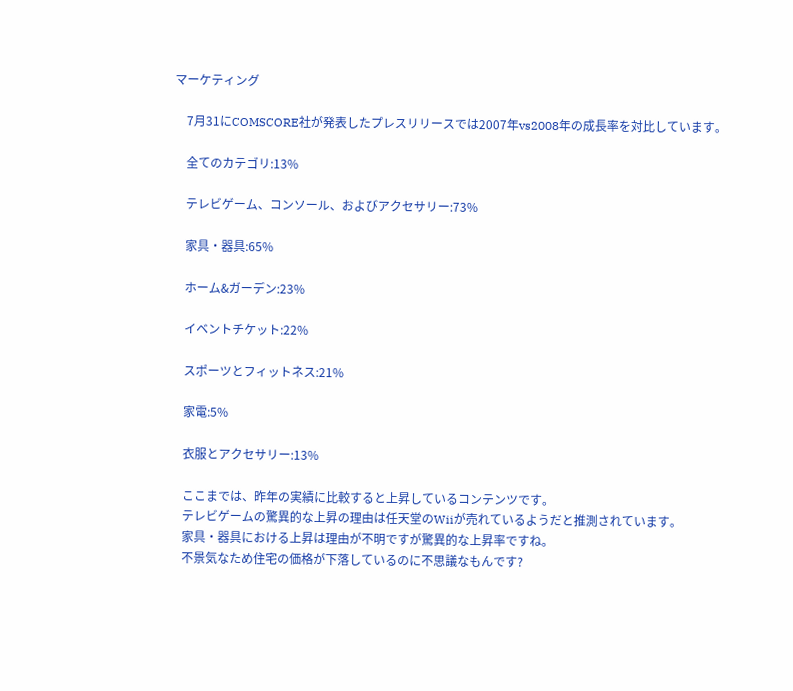マーケティング

    7月31にCOMSCORE社が発表したプレスリリースでは2007年vs2008年の成長率を対比しています。

    全てのカテゴリ:13%

    テレビゲーム、コンソール、およびアクセサリー:73%

    家具・器具:65%

    ホーム&ガーデン:23%

    イベントチケット:22%

    スポーツとフィットネス:21%

    家電:5%

    衣服とアクセサリー:13%

    ここまでは、昨年の実績に比較すると上昇しているコンテンツです。
    テレビゲームの驚異的な上昇の理由は任天堂のWiiが売れているようだと推測されています。
    家具・器具における上昇は理由が不明ですが驚異的な上昇率ですね。
    不景気なため住宅の価格が下落しているのに不思議なもんです?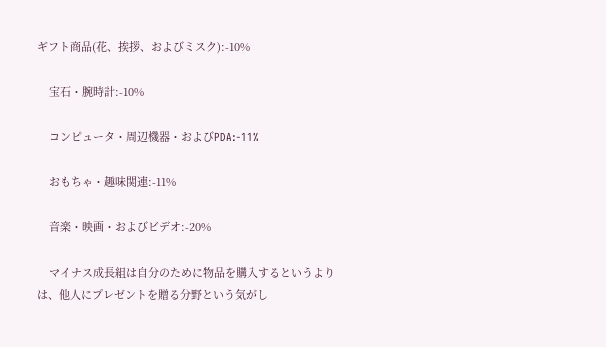ギフト商品(花、挨拶、およびミスク):-10%

    宝石・腕時計:-10%

    コンピュータ・周辺機器・およびPDA:-11%

    おもちゃ・趣味関連:-11%

    音楽・映画・およびビデオ:-20%

    マイナス成長組は自分のために物品を購入するというよりは、他人にプレゼントを贈る分野という気がし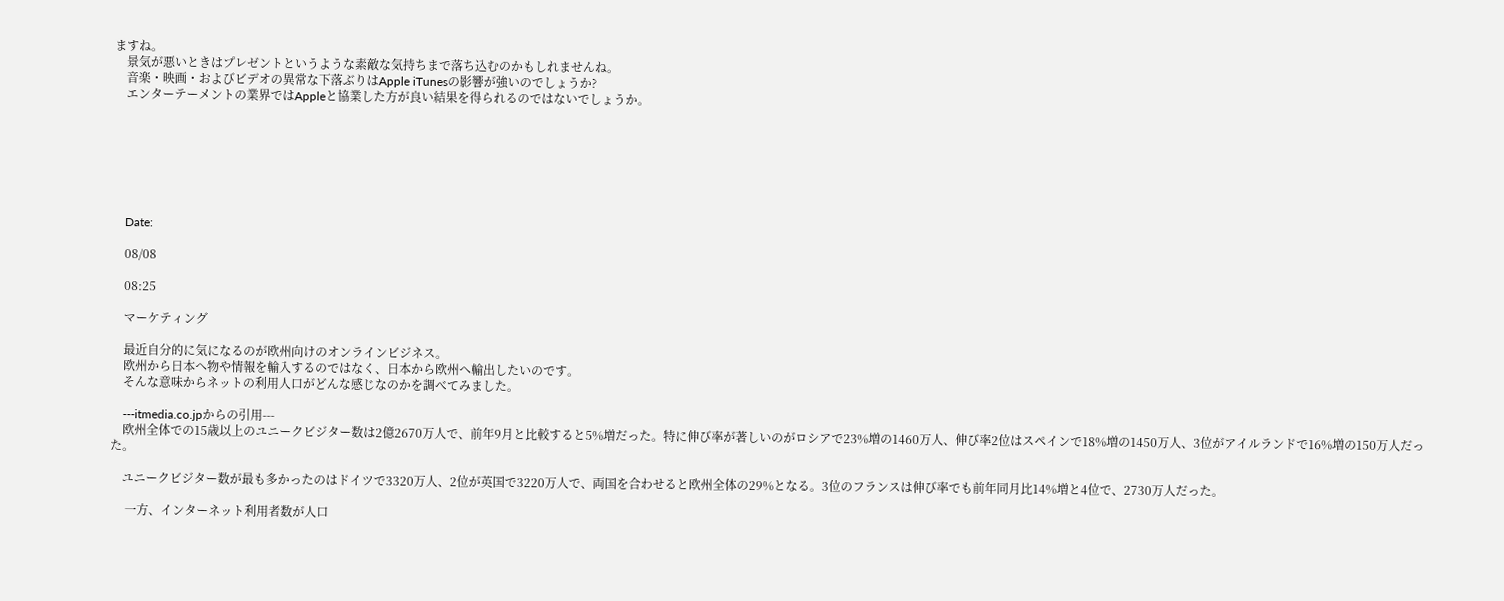ますね。
    景気が悪いときはプレゼントというような素敵な気持ちまで落ち込むのかもしれませんね。
    音楽・映画・およびビデオの異常な下落ぶりはApple iTunesの影響が強いのでしょうか?
    エンターテーメントの業界ではAppleと協業した方が良い結果を得られるのではないでしょうか。







    Date:

    08/08

    08:25

    マーケティング

    最近自分的に気になるのが欧州向けのオンラインビジネス。
    欧州から日本へ物や情報を輸入するのではなく、日本から欧州へ輸出したいのです。
    そんな意味からネットの利用人口がどんな感じなのかを調べてみました。

    ---itmedia.co.jpからの引用---
    欧州全体での15歳以上のユニークビジター数は2億2670万人で、前年9月と比較すると5%増だった。特に伸び率が著しいのがロシアで23%増の1460万人、伸び率2位はスペインで18%増の1450万人、3位がアイルランドで16%増の150万人だった。

    ユニークビジター数が最も多かったのはドイツで3320万人、2位が英国で3220万人で、両国を合わせると欧州全体の29%となる。3位のフランスは伸び率でも前年同月比14%増と4位で、2730万人だった。

     一方、インターネット利用者数が人口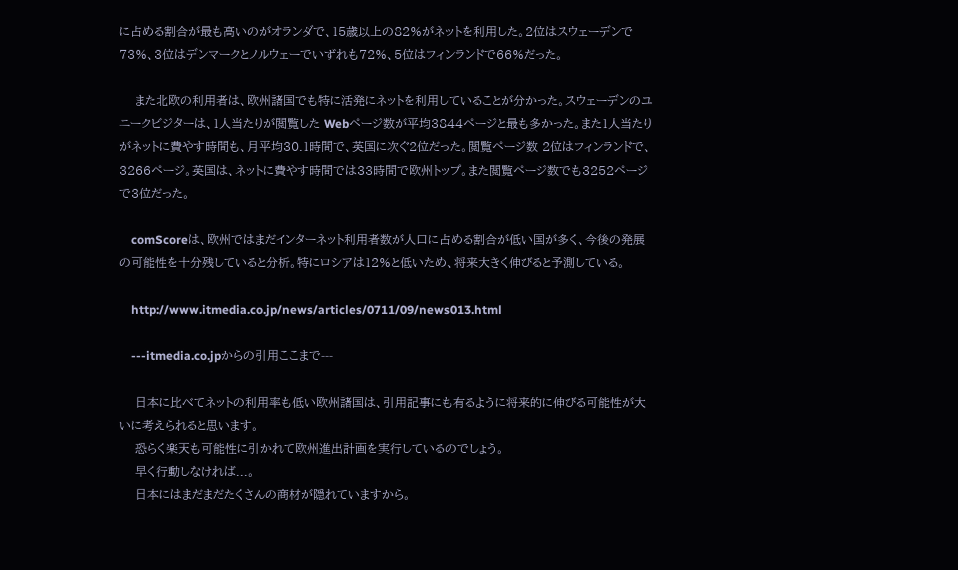に占める割合が最も高いのがオランダで、15歳以上の82%がネットを利用した。2位はスウェーデンで73%、3位はデンマークとノルウェーでいずれも72%、5位はフィンランドで66%だった。

    また北欧の利用者は、欧州諸国でも特に活発にネットを利用していることが分かった。スウェーデンのユニークビジターは、1人当たりが閲覧した Webページ数が平均3844ページと最も多かった。また1人当たりがネットに費やす時間も、月平均30.1時間で、英国に次ぐ2位だった。閲覧ページ数 2位はフィンランドで、3266ページ。英国は、ネットに費やす時間では33時間で欧州トップ。また閲覧ページ数でも3252ページで3位だった。

    comScoreは、欧州ではまだインターネット利用者数が人口に占める割合が低い国が多く、今後の発展の可能性を十分残していると分析。特にロシアは12%と低いため、将来大きく伸びると予測している。

    http://www.itmedia.co.jp/news/articles/0711/09/news013.html

    ---itmedia.co.jpからの引用ここまで---

    日本に比べてネットの利用率も低い欧州諸国は、引用記事にも有るように将来的に伸びる可能性が大いに考えられると思います。
    恐らく楽天も可能性に引かれて欧州進出計画を実行しているのでしょう。
    早く行動しなければ...。
    日本にはまだまだたくさんの商材が隠れていますから。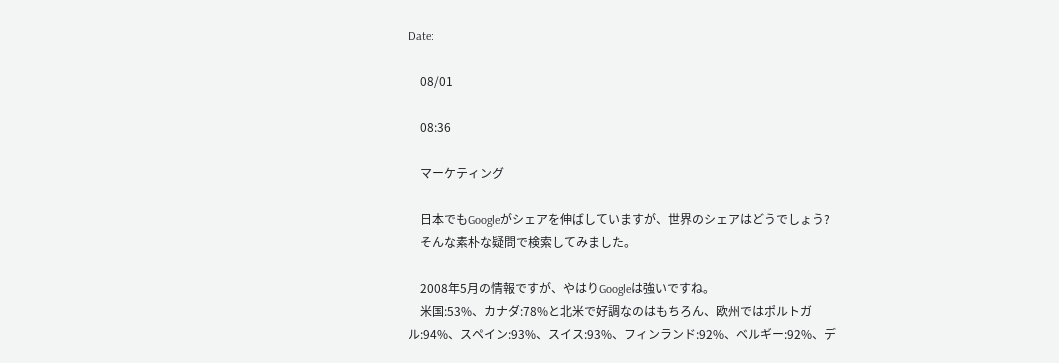Date:

    08/01

    08:36

    マーケティング

    日本でもGoogleがシェアを伸ばしていますが、世界のシェアはどうでしょう?
    そんな素朴な疑問で検索してみました。

    2008年5月の情報ですが、やはりGoogleは強いですね。
    米国:53%、カナダ:78%と北米で好調なのはもちろん、欧州ではポルトガル:94%、スペイン:93%、スイス:93%、フィンランド:92%、ベルギー:92%、デ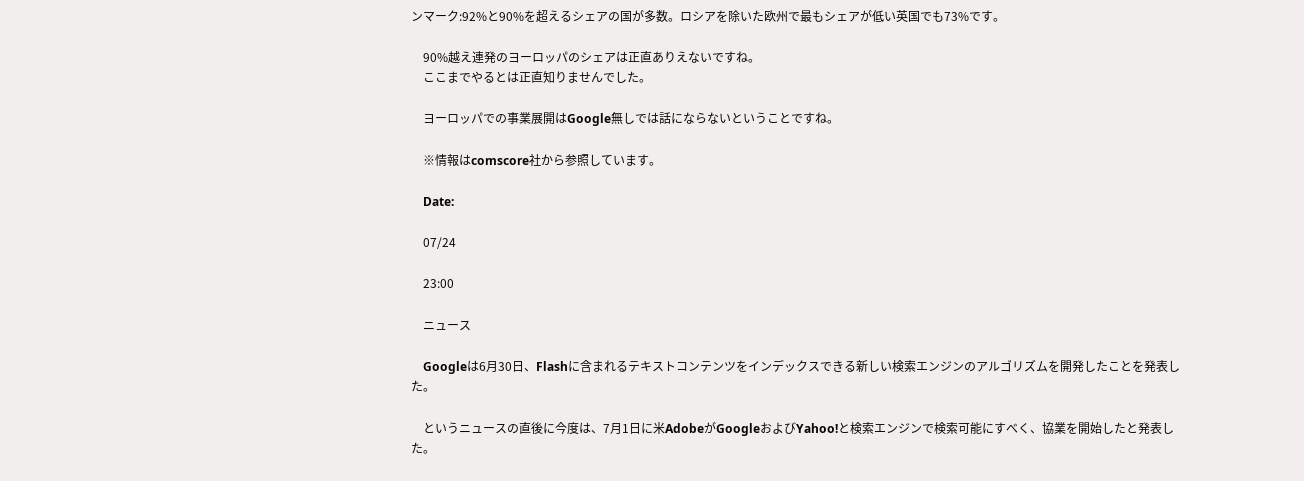ンマーク:92%と90%を超えるシェアの国が多数。ロシアを除いた欧州で最もシェアが低い英国でも73%です。

    90%越え連発のヨーロッパのシェアは正直ありえないですね。
    ここまでやるとは正直知りませんでした。

    ヨーロッパでの事業展開はGoogle無しでは話にならないということですね。

    ※情報はcomscore社から参照しています。

    Date:

    07/24

    23:00

    ニュース

    Googleは6月30日、Flashに含まれるテキストコンテンツをインデックスできる新しい検索エンジンのアルゴリズムを開発したことを発表した。

    というニュースの直後に今度は、7月1日に米AdobeがGoogleおよびYahoo!と検索エンジンで検索可能にすべく、協業を開始したと発表した。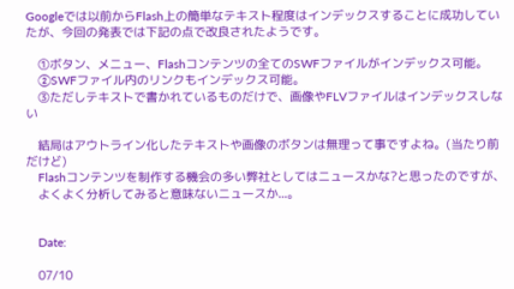Googleでは以前からFlash上の簡単なテキスト程度はインデックスすることに成功していたが、今回の発表では下記の点で改良されたようです。

    ①ボタン、メニュー、Flashコンテンツの全てのSWFファイルがインデックス可能。
    ②SWFファイル内のリンクもインデックス可能。
    ③ただしテキストで書かれているものだけで、画像やFLVファイルはインデックスしない

    結局はアウトライン化したテキストや画像のボタンは無理って事ですよね。(当たり前だけど)
    Flashコンテンツを制作する機会の多い弊社としてはニュースかな?と思ったのですが、
    よくよく分析してみると意味ないニュースか...。


    Date:

    07/10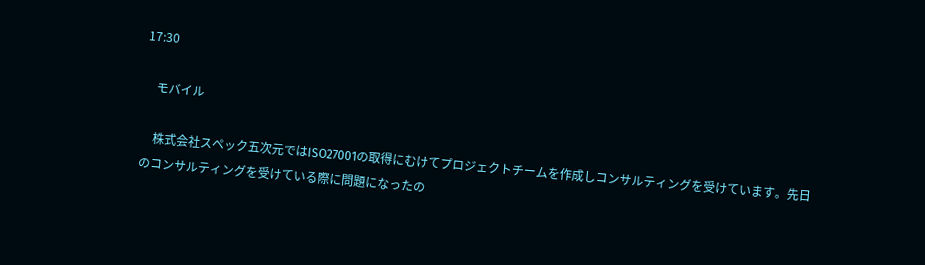17:30

    モバイル

    株式会社スペック五次元ではISO27001の取得にむけてプロジェクトチームを作成しコンサルティングを受けています。先日のコンサルティングを受けている際に問題になったの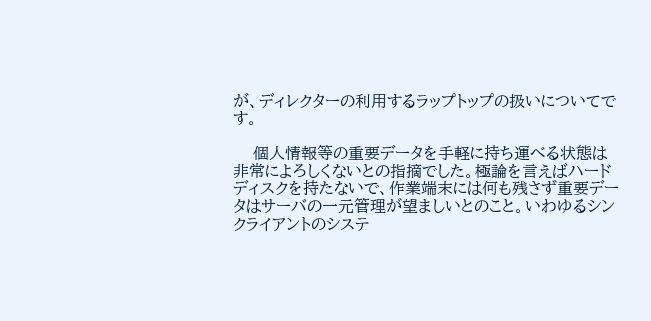が、ディレクターの利用するラップトップの扱いについてです。

    個人情報等の重要データを手軽に持ち運べる状態は非常によろしくないとの指摘でした。極論を言えばハードディスクを持たないで、作業端末には何も残さず重要データはサーバの一元管理が望ましいとのこと。いわゆるシンクライアントのシステ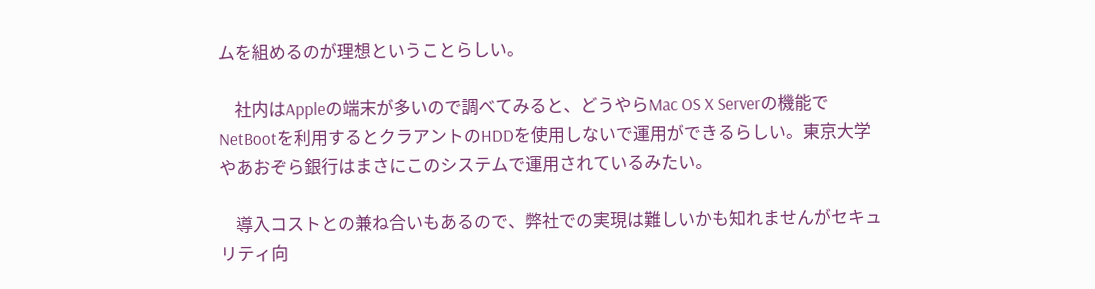ムを組めるのが理想ということらしい。

    社内はAppleの端末が多いので調べてみると、どうやらMac OS X Serverの機能でNetBootを利用するとクラアントのHDDを使用しないで運用ができるらしい。東京大学やあおぞら銀行はまさにこのシステムで運用されているみたい。

    導入コストとの兼ね合いもあるので、弊社での実現は難しいかも知れませんがセキュリティ向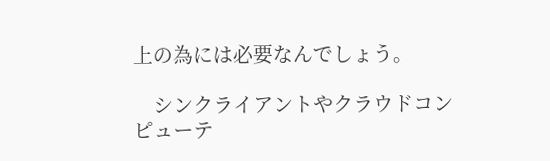上の為には必要なんでしょう。

    シンクライアントやクラウドコンピューテ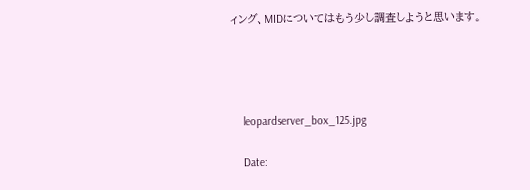ィング、MIDについてはもう少し調査しようと思います。




    leopardserver_box_125.jpg

    Date: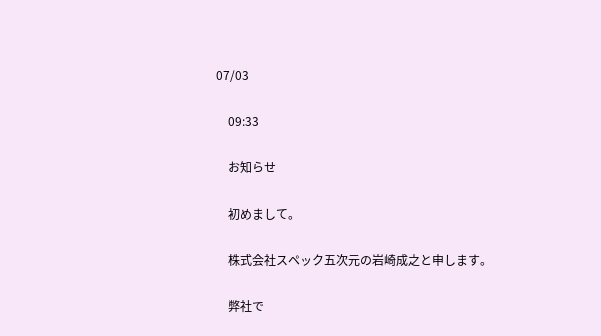07/03

    09:33

    お知らせ

    初めまして。

    株式会社スペック五次元の岩崎成之と申します。

    弊社で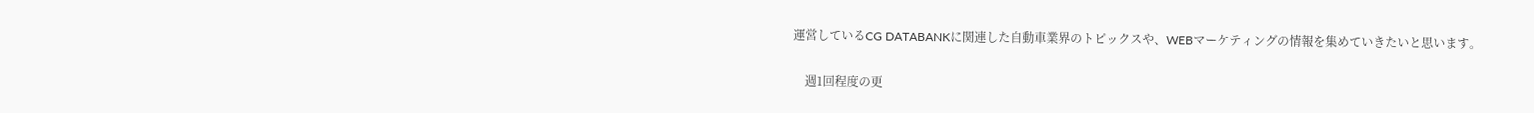運営しているCG DATABANKに関連した自動車業界のトピックスや、WEBマーケティングの情報を集めていきたいと思います。

    週1回程度の更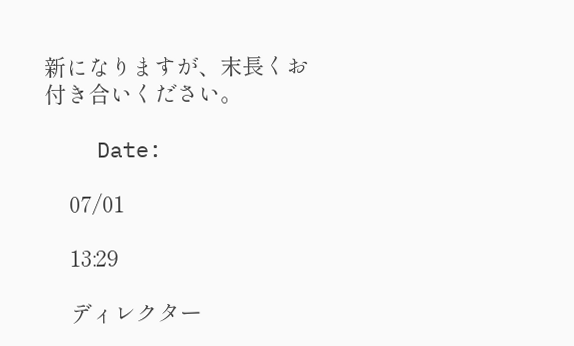新になりますが、末長くお付き合いください。

    Date:

    07/01

    13:29

    ディレクター